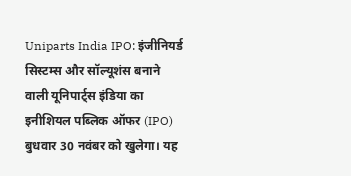Uniparts India IPO: इंजीनियर्ड सिस्टम्स और सॉल्यूशंस बनाने वाली यूनिपार्ट्स इंडिया का इनीशियल पब्लिक ऑफर (IPO) बुधवार 30 नवंबर को खुलेगा। यह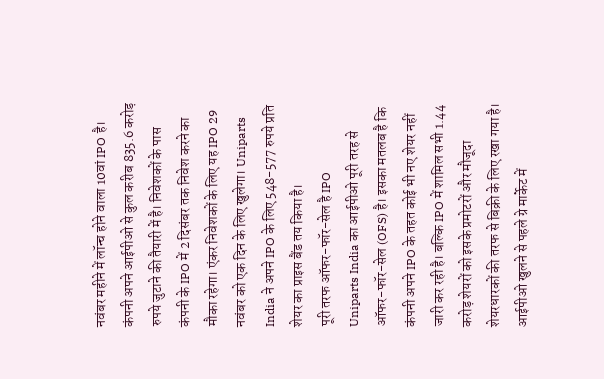नवंबर महीने में लॉन्च होने वाला 10वां IPO है। कंपनी अपने आईपीओ से कुल करीब 835.6 करोड़ रुपये जुटाने की तैयारी में है। निवेशकों के पास कंपनी के IPO में 2 दिसंबर तक निवेश करने का मौका रहेगा। एंकर निवेशकों के लिए यह IPO 29 नवंबर को एक दिन के लिए खुलेगा। Uniparts India ने अपने IPO के लिए 548-577 रुपये प्रति शेयर का प्राइस बैंड तय किया है।
पूरी तरफ ऑफर-फॉर-सेल है IPO
Uniparts India का आईपीओ पूरी तरह से ऑफर-फॉर-सेल (OFS) है। इसका मतलब है कि कंपनी अपने IPO के तहत कोई भी नए शेयर नहीं जारी कर रही है। बल्कि IPO में शामिल सभी 1.44 करोड़ शेयरों को इसके प्रमोटरों और मौजूदा शेयरधारकों की तरफ से बिक्री के लिए रखा गया है।
आईपीओ खुलने से पहले ग्रे मार्केट में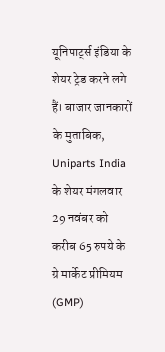यूनिपार्ट्स इंडिया के शेयर ट्रेड करने लगे हैं। बाजार जानकारों के मुताबिक, Uniparts India के शेयर मंगलवार 29 नवंबर को करीब 65 रुपये के ग्रे मार्केट प्रीमियम (GMP)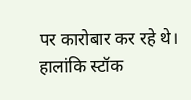पर कारोबार कर रहे थे। हालांकि स्टॉक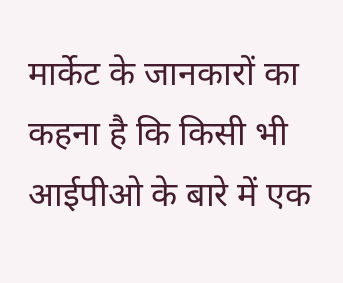मार्केट के जानकारों का कहना है कि किसी भी आईपीओ के बारे में एक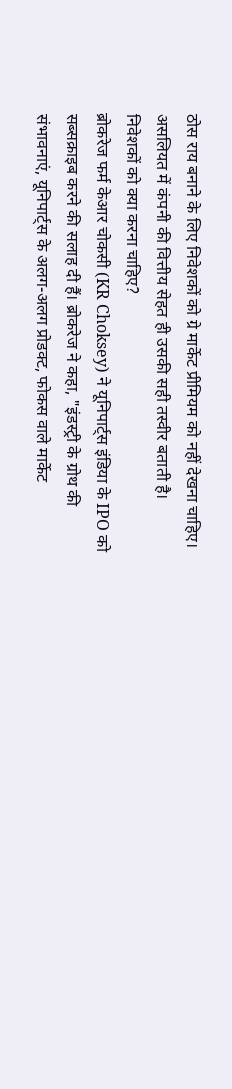ठोस राय बनाने के लिए निवेशकों को ग्रे मार्केट प्रीमियम को नहीं देखना चाहिए। असलियत में कंपनी की वित्तीय सेहत ही उसकी सही तस्वीर बताती है।
निवेशकों को क्या करना चाहिए?
ब्रोकरेज फर्म केआर चोकसी (KR Choksey) ने यूनिपार्ट्स इंडिया के IPO को सब्सक्राइब करने की सलाह दी हैं। ब्रोकरेज ने कहा, "इंडस्ट्री के ग्रोथ की संभावनाएं, यूनिपार्ट्स के अलग-अलग प्रोडक्ट, फोकस वाले मार्केट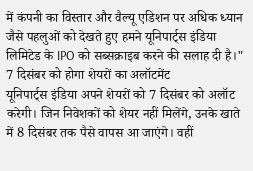में कंपनी का विस्तार और वैल्यू एडिशन पर अधिक ध्यान जैसे पहलुओं को देखते हुए हमने यूनिपार्ट्स इंडिया लिमिटेड के IPO को सब्सक्राइब करने की सलाह दी है।"
7 दिसंबर को होगा शेयरों का अलॉटमेंट
यूनिपार्ट्स इंडिया अपने शेयरों को 7 दिसंबर को अलॉट करेगी। जिन निवेशकों को शेयर नहीं मिलेंगे, उनके खाते में 8 दिसंबर तक पैसे वापस आ जाएंगे। वहीं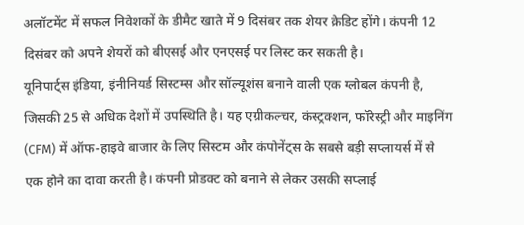अलॉटमेंट में सफल निवेशकों के डीमैट खाते में 9 दिसंबर तक शेयर क्रेडिट होंगे। कंपनी 12 दिसंबर को अपने शेयरों को बीएसई और एनएसई पर लिस्ट कर सकती है।
यूनिपार्ट्स इंडिया, इंनीनियर्ड सिस्टम्स और सॉल्यूशंस बनाने वाली एक ग्लोबल कंपनी है, जिसकी 25 से अधिक देशों में उपस्थिति है। यह एग्रीकल्चर, कंस्ट्रक्शन, फॉरेस्ट्री और माइनिंग (CFM) में ऑफ-हाइवे बाजार के लिए सिस्टम और कंपोनेंट्स के सबसे बड़ी सप्लायर्स में से एक होने का दावा करती है। कंपनी प्रोडक्ट को बनाने से लेकर उसकी सप्लाई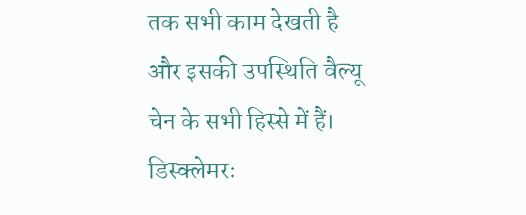तक सभी काम देखती है और इसकी उपस्थिति वैल्यू चेन के सभी हिस्से में हैं।
डिस्क्लेमरः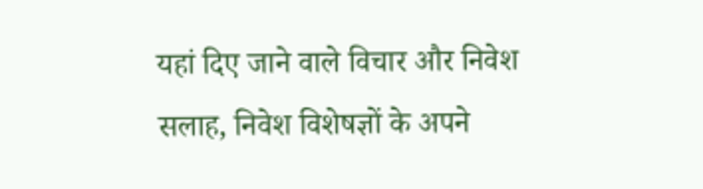यहां दिए जाने वाले विचार और निवेश सलाह, निवेश विशेषज्ञों के अपने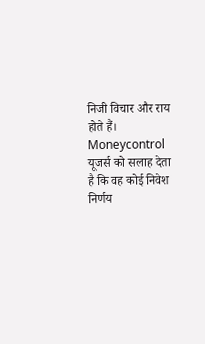निजी विचार और राय होते हैं। Moneycontrol यूजर्स को सलाह देता है कि वह कोई निवेश निर्णय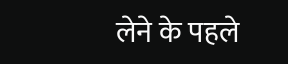लेने के पहले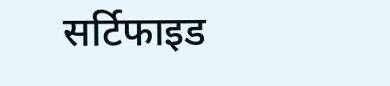सर्टिफाइड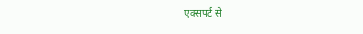एक्सपर्ट से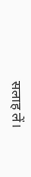सलाह लें।